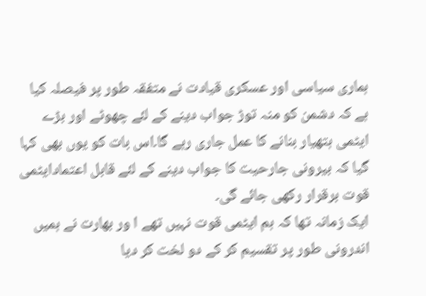ہماری سیاسی اور عسکری قیادت نے متفقہ طور پر فیصلہ کیا ہے کہ دشمن کو منہ توڑ جواب دینے کے لئے چھوٹے اور بڑے ایٹمی ہتھیار بنانے کا عمل جاری رہے گا۔اس بات کو یوں بھی کہا گیا کہ بیرونی جارحیت کا جواب دینے کے لئے قابل اعتمادایٹمی قوت برقرار رکھی جائے گی۔
ایک زمانہ تھا کہ ہم ایٹمی قوت نہیں تھے ا ور بھارت نے ہمیں اندرونی طور پر تقسیم کر کے دو لخت کر دیا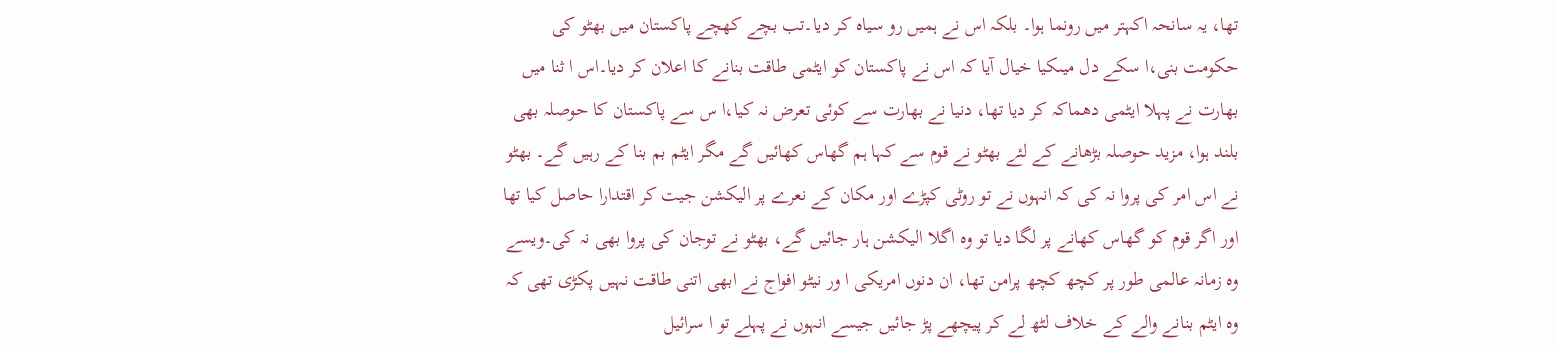تھا، یہ سانحہ اکہتر میں رونما ہوا۔ بلکہ اس نے ہمیں رو سیاہ کر دیا۔تب بچے کھچے پاکستان میں بھٹو کی حکومت بنی،ا سکے دل میںکیا خیال آیا کہ اس نے پاکستان کو ایٹمی طاقت بنانے کا اعلان کر دیا۔اس ا ثنا میں بھارت نے پہلا ایٹمی دھماکہ کر دیا تھا، دنیا نے بھارت سے کوئی تعرض نہ کیا،ا س سے پاکستان کا حوصلہ بھی بلند ہوا، مزید حوصلہ بڑھانے کے لئے بھٹو نے قوم سے کہا ہم گھاس کھائیں گے مگر ایٹم بم بنا کے رہیں گے۔ بھٹو نے اس امر کی پروا نہ کی کہ انہوں نے تو روٹی کپڑے اور مکان کے نعرے پر الیکشن جیت کر اقتدارا حاصل کیا تھا اور اگر قوم کو گھاس کھانے پر لگا دیا تو وہ اگلا الیکشن ہار جائیں گے، بھٹو نے توجان کی پروا بھی نہ کی۔ویسے وہ زمانہ عالمی طور پر کچھ کچھ پرامن تھا، ان دنوں امریکی ا ور نیٹو افواج نے ابھی اتنی طاقت نہیں پکڑی تھی کہ وہ ایٹم بنانے والے کے خلاف لٹھ لے کر پیچھے پڑ جائیں جیسے انہوں نے پہلے تو ا سرائیل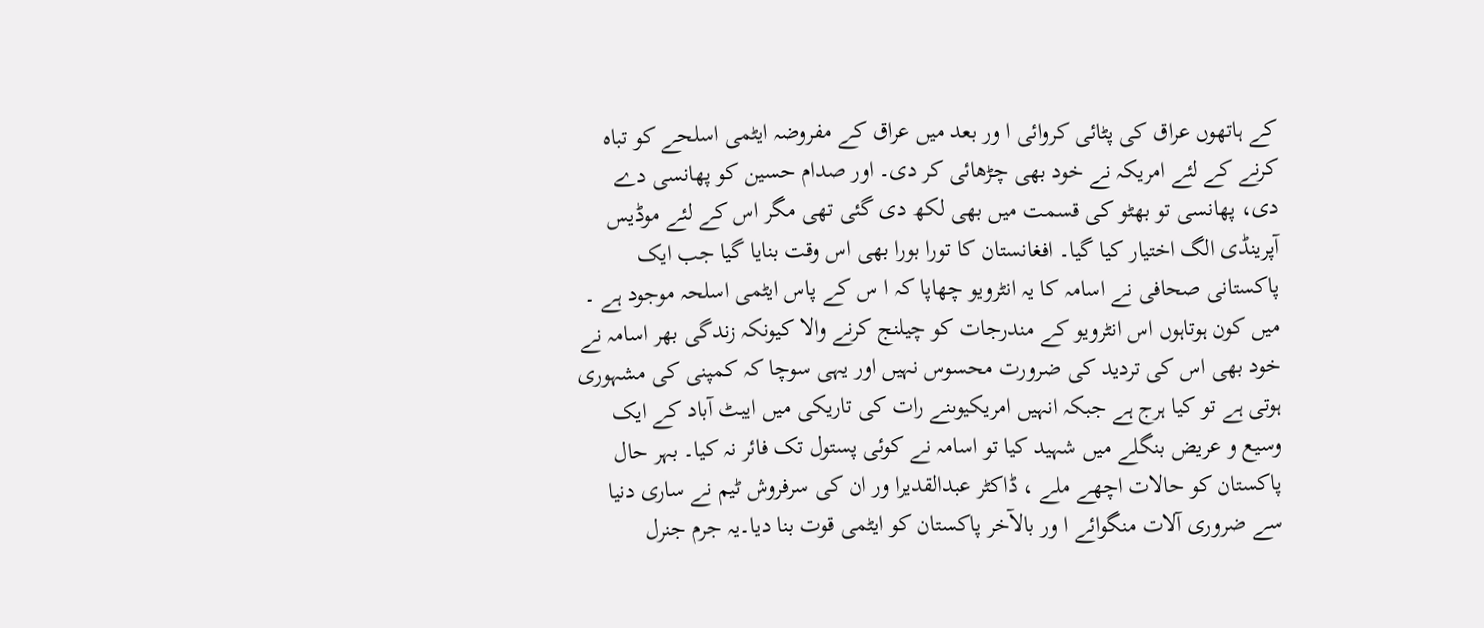کے ہاتھوں عراق کی پٹائی کروائی ا ور بعد میں عراق کے مفروضہ ایٹمی اسلحے کو تباہ کرنے کے لئے امریکہ نے خود بھی چڑھائی کر دی۔ اور صدام حسین کو پھانسی دے دی، پھانسی تو بھٹو کی قسمت میں بھی لکھ دی گئی تھی مگر اس کے لئے موڈیس آپرینڈی الگ اختیار کیا گیا۔ افغانستان کا تورا بورا بھی اس وقت بنایا گیا جب ایک پاکستانی صحافی نے اسامہ کا یہ انٹرویو چھاپا کہ ا س کے پاس ایٹمی اسلحہ موجود ہے ۔ میں کون ہوتاہوں اس انٹرویو کے مندرجات کو چیلنج کرنے والا کیونکہ زندگی بھر اسامہ نے خود بھی اس کی تردید کی ضرورت محسوس نہیں اور یہی سوچا کہ کمپنی کی مشہوری ہوتی ہے تو کیا ہرج ہے جبکہ انہیں امریکیوںنے رات کی تاریکی میں ایبٹ آباد کے ایک وسیع و عریض بنگلے میں شہید کیا تو اسامہ نے کوئی پستول تک فائر نہ کیا۔ بہر حال پاکستان کو حالات اچھے ملے ، ڈاکٹر عبدالقدیرا ور ان کی سرفروش ٹیم نے ساری دنیا سے ضروری آلات منگوائے ا ور بالآخر پاکستان کو ایٹمی قوت بنا دیا۔یہ جرم جنرل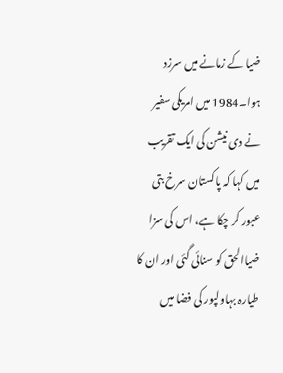ضیا کے زمانے میں سرزد ہوا۔1984 میں امریکی سفیر نے دی نیشن کی ایک تقریب میں کہا کہ پاکستان سرخ بتی عبور کر چکا ہے، اس کی سزا ضیاالحق کو سنائی گئی اور ان کا طیارہ بہاولپور کی فضا میں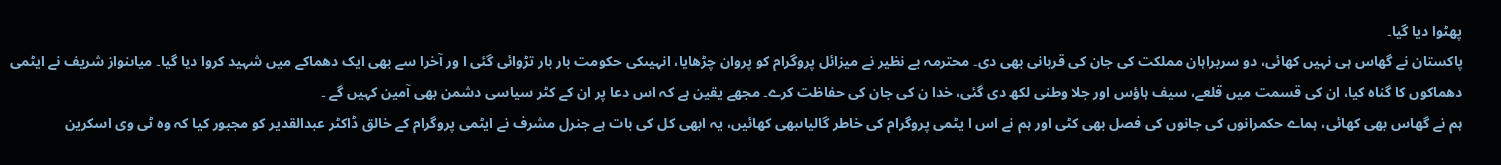پھٹوا دیا گیا۔
پاکستان نے گھاس ہی نہیں کھائی، دو سربراہان مملکت کی جان کی قربانی بھی دی۔ محترمہ بے نظیر نے میزائل پروگرام کو پروان چڑھایا، انہیںکی حکومت بار بار تڑوائی گئی ا ور آخرا سے بھی ایک دھماکے میں شہید کروا دیا گیا۔ میاںنواز شریف نے ایٹمی دھماکوں کا گناہ کیا، ان کی قسمت میں قلعے، سیف ہاؤس اور جلا وطنی لکھ دی گئی، خدا ن کی جان کی حفاظت کرے۔ مجھے یقین ہے کہ اس دعا پر ان کے کٹر سیاسی دشمن بھی آمین کہیں گے ۔
ہم نے گھاس بھی کھائی، ہماے حکمرانوں کی جانوں کی فصل بھی کٹی اور ہم نے اس ا یٹمی پروگرام کی خاطر گالیاںبھی کھائیں، یہ ابھی کل کی بات ہے جنرل مشرف نے ایٹمی پروگرام کے خالق ڈاکٹر عبدالقدیر کو مجبور کیا کہ وہ ٹی وی اسکرین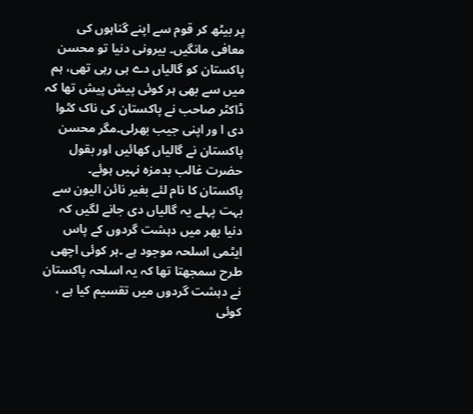پر بیٹھ کر قوم سے اپنے گناہوں کی معافی مانگیں۔ بیرونی دنیا تو محسن پاکستان کو گالیاں دے ہی رہی تھی، ہم میں سے بھی ہر کوئی پیش پیش تھا کہ ڈاکٹر صاحب نے پاکستان کی ناک کٹوا دی ا ور اپنی جیب بھرلی۔مگر محسن پاکستان نے گالیاں کھائیں اور بقول حضرت غالب بدمزہ نہیں ہوئے۔
پاکستان کا نام لئے بغیر نائن الیون سے بہت پہلے یہ گالیاں دی جانے لگیں کہ دنیا بھر میں دہشت گردوں کے پاس ایٹمی اسلحہ موجود ہے ۔ہر کوئی اچھی طرح سمجھتا تھا کہ یہ اسلحہ پاکستان نے دہشت گردوں میں تقسیم کیا ہے ، کوئی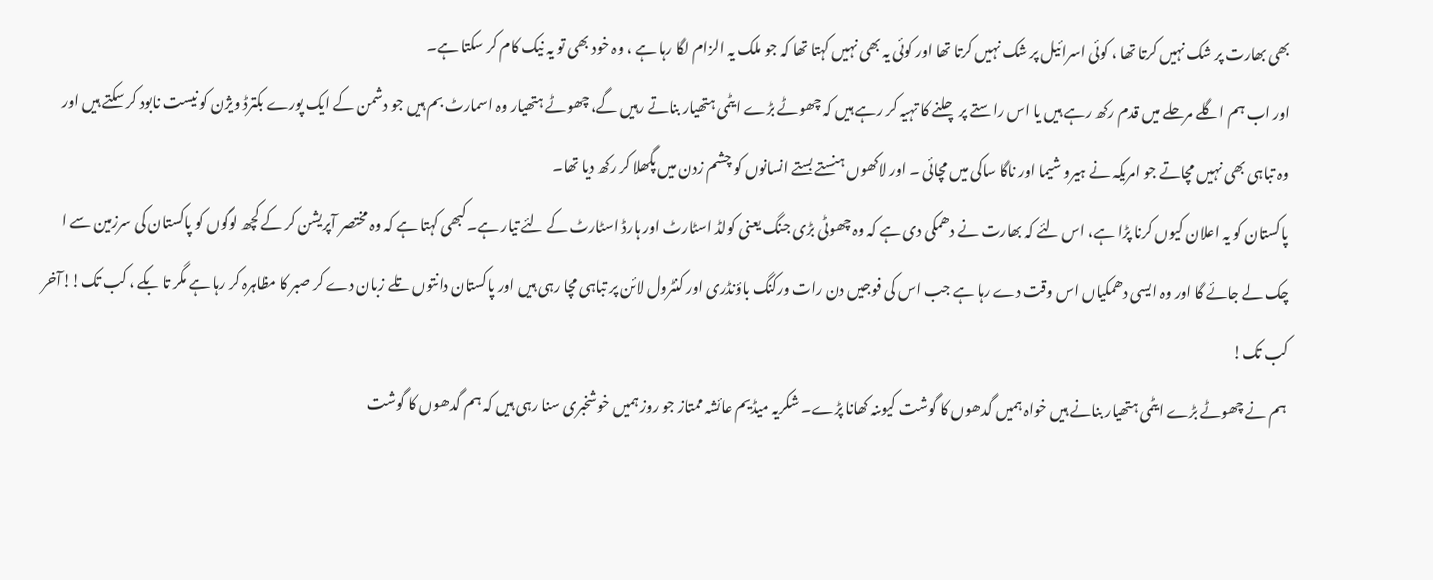بھی بھارت پر شک نہیں کرتا تھا ، کوئی اسرائیل پر شک نہیں کرتا تھا اور کوئی یہ بھی نہیں کہتا تھا کہ جو ملک یہ الزام لگا رہا ہے ، وہ خود بھی تو یہ نیک کام کر سکتا ہے۔
اور اب ہم اگلے مرحلے میں قدم رکھ رہے ہیں یا اس راستے پر چلنے کا تہیہ کر رہے ہیں کہ چھوٹے بڑے ایٹمی ہتھیار بناتے رہیں گے، چھوٹے ہتھیار وہ اسمارٹ بم ہیں جو دشمن کے ایک پورے بکترڈ ویژن کو نیست نابود کر سکتے ہیں اور وہ تباہی بھی نہیں مچاتے جو امریکہ نے ہیرو شیما اور ناگا ساکی میں مچائی ۔ اور لاکھوں ہنستے بستے انسانوں کو چشم زدن میں پگھلا کر رکھ دیا تھا۔
پاکستان کو یہ اعلان کیوں کرنا پڑا ہے، اس لئے کہ بھارت نے دھمکی دی ہے کہ وہ چھوٹی بڑی جنگ یعنی کولڈ اسٹارٹ اور ہارڈ اسٹارٹ کے لئے تیار ہے۔کبھی کہتا ہے کہ وہ مختصر آپریشن کر کے کچھ لوگوں کو پاکستان کی سرزمین سے ا چک لے جائے گا اور وہ ایسی دھمکیاں اس وقت دے رہا ہے جب اس کی فوجیں دن رات ورکنگ باؤنڈری اور کنٹرول لائن پر تباہی مچا رہی ہیں اور پاکستان دانتوں تلے زبان دے کر صبر کا مظاہرہ کر رہا ہے مگر تا بکے ، کب تک!!آخر کب تک!
ہم نے چھوٹے بڑے ایٹمی ہتھیار بنانے ہیں خواہ ہمیں گدھوں کا گوشت کیوںنہ کھانا پڑے۔ شکریہ میڈیم عائشہ ممتاز جو روز ہمیں خوشخبری سنا رہی ہیں کہ ہم گدھوں کا گوشت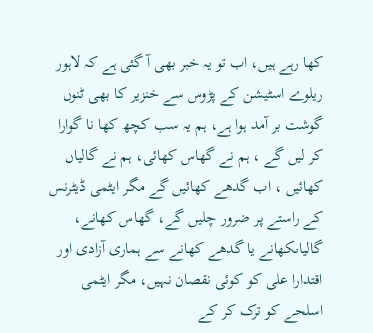کھا رہے ہیں، اب تو یہ خبر بھی آ گئی ہے کہ لاہور ریلوے اسٹیشن کے پڑوس سے خنزیر کا بھی ٹنوں گوشت بر آمد ہوا ہے، ہم یہ سب کچھ کھا نا گوارا کر لیں گے ، ہم نے گھاس کھائی، ہم نے گالیاں کھائیں ، اب گدھے کھائیں گے مگر ایٹمی ڈیٹرنس کے راستے پر ضرور چلیں گے، گھاس کھانے، گالیاںکھانے یا گدھے کھانے سے ہماری آزادی اور اقتدارا علی کو کوئی نقصان نہیں، مگر ایٹمی اسلحے کو ترک کر کے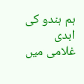ہم ہندو کی ابدی غلامی میں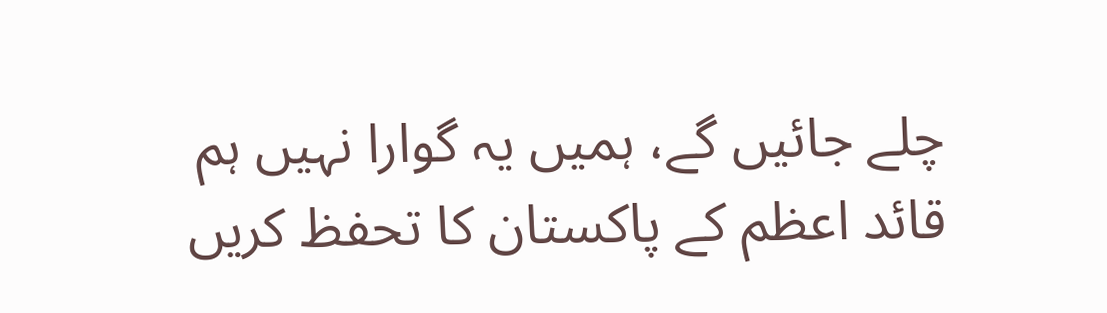چلے جائیں گے، ہمیں یہ گوارا نہیں ہم قائد اعظم کے پاکستان کا تحفظ کریں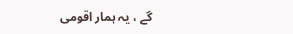گے ، یہ ہمار اقومی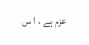عزم ہے ، ا س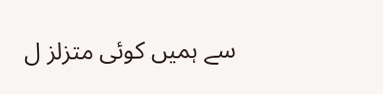سے ہمیں کوئی متزلز ل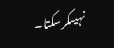نہیںکرسکتا۔